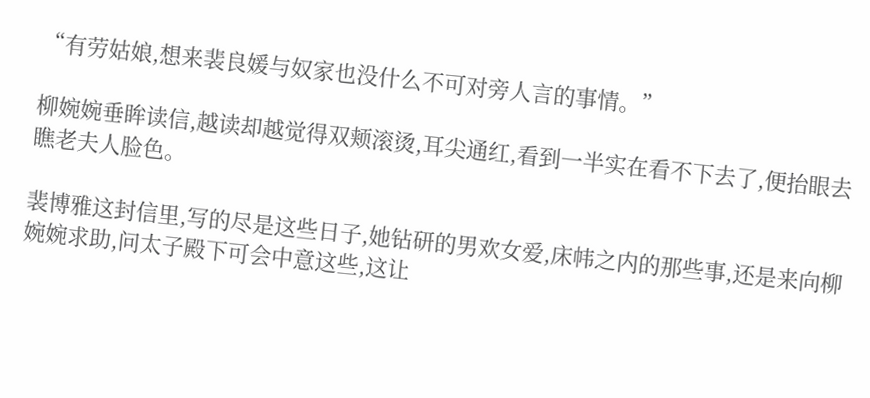“有劳姑娘,想来裴良媛与奴家也没什么不可对旁人言的事情。”

柳婉婉垂眸读信,越读却越觉得双颊滚烫,耳尖通红,看到一半实在看不下去了,便抬眼去瞧老夫人脸色。

裴博雅这封信里,写的尽是这些日子,她钻研的男欢女爱,床帏之内的那些事,还是来向柳婉婉求助,问太子殿下可会中意这些,这让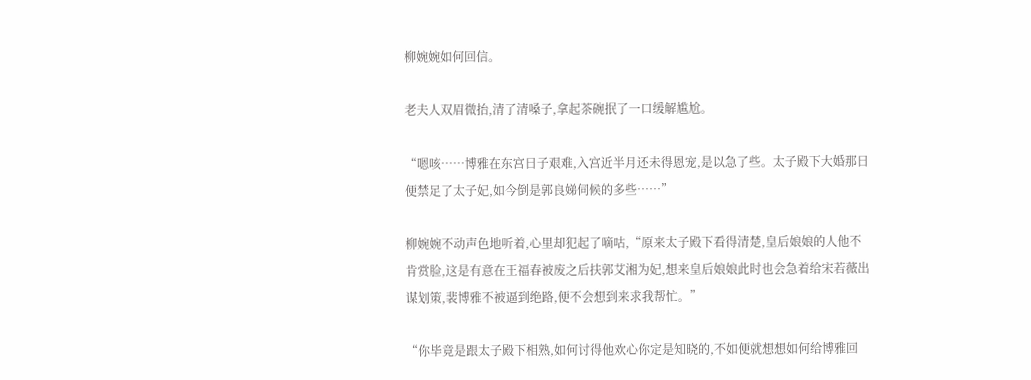柳婉婉如何回信。

老夫人双眉微抬,清了清嗓子,拿起茶碗抿了一口缓解尴尬。

“嗯咳……博雅在东宫日子艰难,入宫近半月还未得恩宠,是以急了些。太子殿下大婚那日便禁足了太子妃,如今倒是郭良娣伺候的多些……”

柳婉婉不动声色地听着,心里却犯起了嘀咕,“原来太子殿下看得清楚,皇后娘娘的人他不肯赏脸,这是有意在王福春被废之后扶郭艾湘为妃,想来皇后娘娘此时也会急着给宋若薇出谋划策,裴博雅不被逼到绝路,便不会想到来求我帮忙。”

“你毕竟是跟太子殿下相熟,如何讨得他欢心你定是知晓的,不如便就想想如何给博雅回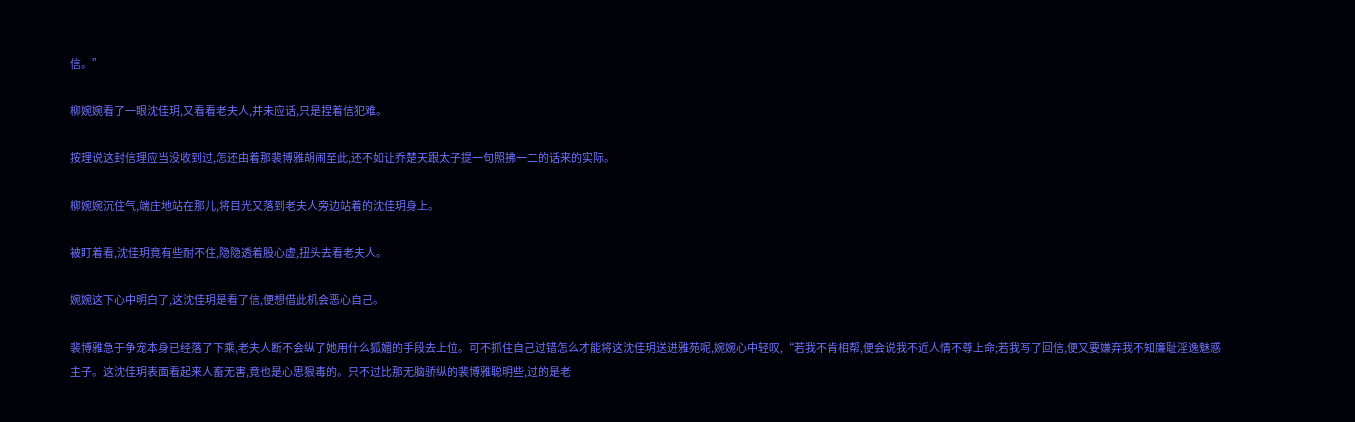信。”

柳婉婉看了一眼沈佳玥,又看看老夫人,并未应话,只是捏着信犯难。

按理说这封信理应当没收到过,怎还由着那裴博雅胡闹至此,还不如让乔楚天跟太子提一句照拂一二的话来的实际。

柳婉婉沉住气,端庄地站在那儿,将目光又落到老夫人旁边站着的沈佳玥身上。

被盯着看,沈佳玥竟有些耐不住,隐隐透着股心虚,扭头去看老夫人。

婉婉这下心中明白了,这沈佳玥是看了信,便想借此机会恶心自己。

裴博雅急于争宠本身已经落了下乘,老夫人断不会纵了她用什么狐媚的手段去上位。可不抓住自己过错怎么才能将这沈佳玥送进雅苑呢,婉婉心中轻叹,“若我不肯相帮,便会说我不近人情不尊上命;若我写了回信,便又要嫌弃我不知廉耻淫逸魅惑主子。这沈佳玥表面看起来人畜无害,竟也是心思狠毒的。只不过比那无脑骄纵的裴博雅聪明些,过的是老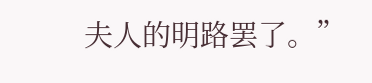夫人的明路罢了。”